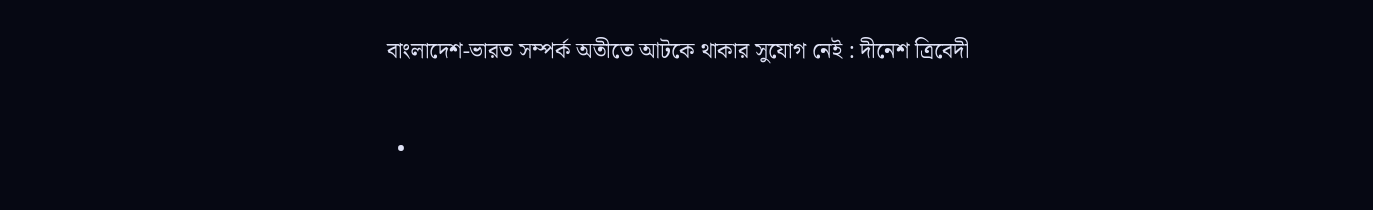বাংলাদেশ-ভারত সম্পর্ক অতীতে আটকে থাকার সুযোগ নেই : দীনেশ ত্রিবেদী

  •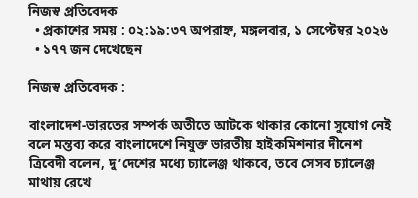নিজস্ব প্রতিবেদক
  • প্রকাশের সময় : ০২:১৯:৩৭ অপরাহ্ন, মঙ্গলবার, ১ সেপ্টেম্বর ২০২৬
  • ১৭৭ জন দেখেছেন

নিজস্ব প্রতিবেদক :

বাংলাদেশ-ভারতের সম্পর্ক অতীতে আটকে থাকার কোনো সুযোগ নেই বলে মন্তব্য করে বাংলাদেশে নিযুক্ত ভারতীয় হাইকমিশনার দীনেশ ত্রিবেদী বলেন, দু’দেশের মধ্যে চ্যালেঞ্জ থাকবে, তবে সেসব চ্যালেঞ্জ মাথায় রেখে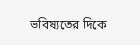ভবিষ্যতের দিকে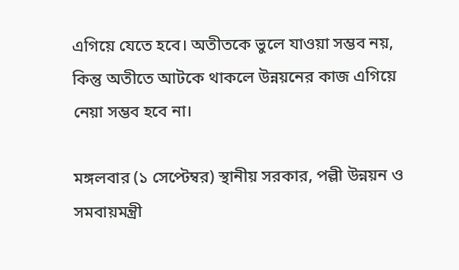এগিয়ে যেতে হবে। অতীতকে ভুলে যাওয়া সম্ভব নয়, কিন্তু অতীতে আটকে থাকলে উন্নয়নের কাজ এগিয়ে নেয়া সম্ভব হবে না।

মঙ্গলবার (১ সেপ্টেম্বর) স্থানীয় সরকার, পল্লী উন্নয়ন ও সমবায়মন্ত্রী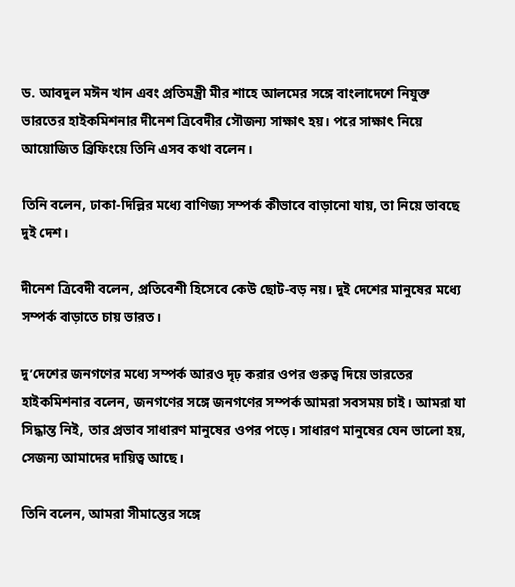ড. আবদুল মঈন খান এবং প্রতিমন্ত্রী মীর শাহে আলমের সঙ্গে বাংলাদেশে নিযুক্ত ভারতের হাইকমিশনার দীনেশ ত্রিবেদীর সৌজন্য সাক্ষাৎ হয়। পরে সাক্ষাৎ নিয়ে আয়োজিত ব্রিফিংয়ে তিনি এসব কথা বলেন।

তিনি বলেন, ঢাকা-দিল্লির মধ্যে বাণিজ্য সম্পর্ক কীভাবে বাড়ানো যায়, তা নিয়ে ভাবছে দুই দেশ।

দীনেশ ত্রিবেদী বলেন, প্রতিবেশী হিসেবে কেউ ছোট-বড় নয়। দুই দেশের মানুষের মধ্যে সম্পর্ক বাড়াতে চায় ভারত।

দু’দেশের জনগণের মধ্যে সম্পর্ক আরও দৃঢ় করার ওপর গুরুত্ব দিয়ে ভারতের হাইকমিশনার বলেন, জনগণের সঙ্গে জনগণের সম্পর্ক আমরা সবসময় চাই। আমরা যা সিদ্ধান্ত নিই, তার প্রভাব সাধারণ মানুষের ওপর পড়ে। সাধারণ মানুষের যেন ভালো হয়, সেজন্য আমাদের দায়িত্ব আছে।

তিনি বলেন, আমরা সীমান্তের সঙ্গে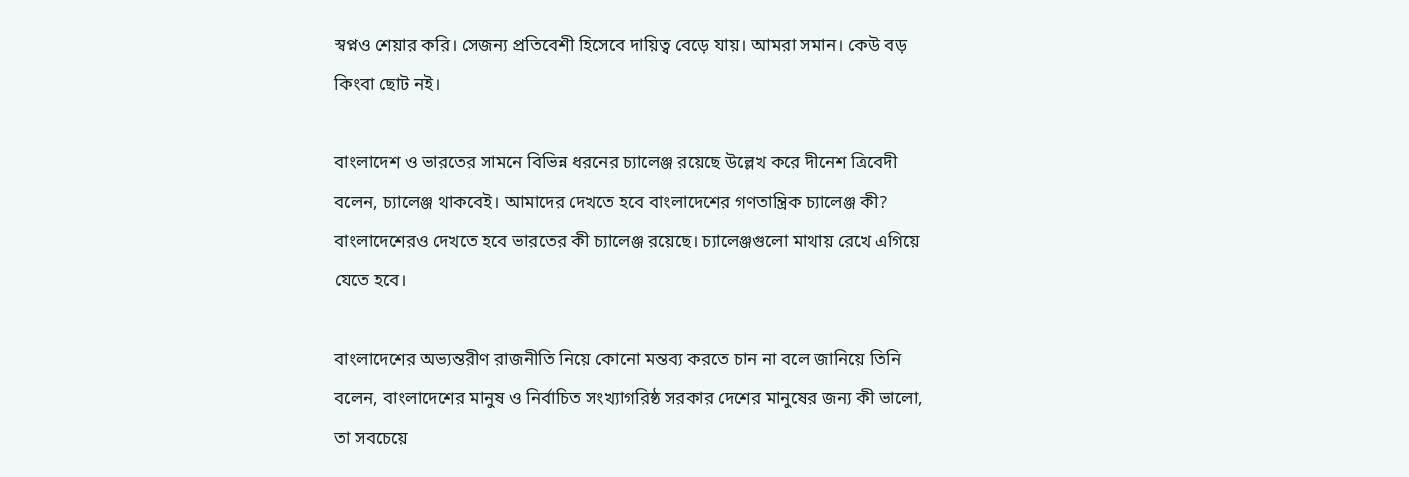স্বপ্নও শেয়ার করি। সেজন্য প্রতিবেশী হিসেবে দায়িত্ব বেড়ে যায়। আমরা সমান। কেউ বড় কিংবা ছোট নই।

বাংলাদেশ ও ভারতের সামনে বিভিন্ন ধরনের চ্যালেঞ্জ রয়েছে উল্লেখ করে দীনেশ ত্রিবেদী বলেন, চ্যালেঞ্জ থাকবেই। আমাদের দেখতে হবে বাংলাদেশের গণতান্ত্রিক চ্যালেঞ্জ কী? বাংলাদেশেরও দেখতে হবে ভারতের কী চ্যালেঞ্জ রয়েছে। চ্যালেঞ্জগুলো মাথায় রেখে এগিয়ে যেতে হবে।

বাংলাদেশের অভ্যন্তরীণ রাজনীতি নিয়ে কোনো মন্তব্য করতে চান না বলে জানিয়ে তিনি বলেন, বাংলাদেশের মানুষ ও নির্বাচিত সংখ্যাগরিষ্ঠ সরকার দেশের মানুষের জন্য কী ভালো, তা সবচেয়ে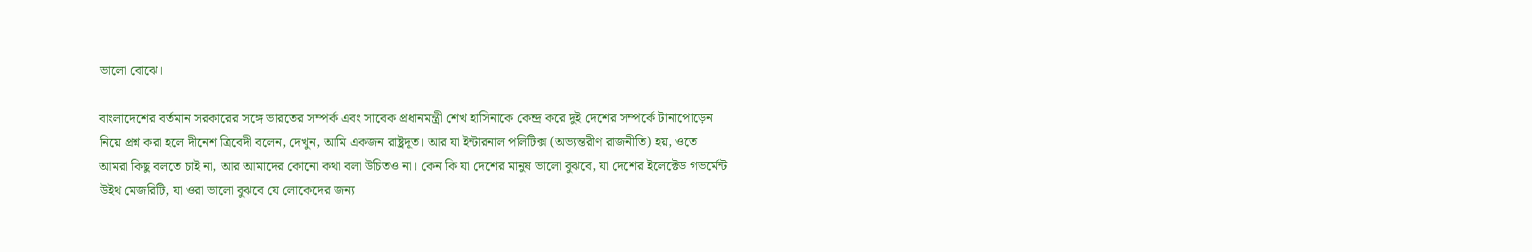ভালো বোঝে।

বাংলাদেশের বর্তমান সরকারের সঙ্গে ভারতের সম্পর্ক এবং সাবেক প্রধানমন্ত্রী শেখ হাসিনাকে কেন্দ্র করে দুই দেশের সম্পর্কে টানাপোড়েন নিয়ে প্রশ্ন করা হলে দীনেশ ত্রিবেদী বলেন, দেখুন, আমি একজন রাষ্ট্রদূত। আর যা ইন্টারনাল পলিটিক্স (অভ্যন্তরীণ রাজনীতি) হয়, ওতে আমরা কিছু বলতে চাই না, আর আমাদের কোনো কথা বলা উচিতও না। কেন কি যা দেশের মানুষ ভালো বুঝবে, যা দেশের ইলেক্টেড গভর্মেন্ট উইথ মেজরিটি, যা ওরা ভালো বুঝবে যে লোকেদের জন্য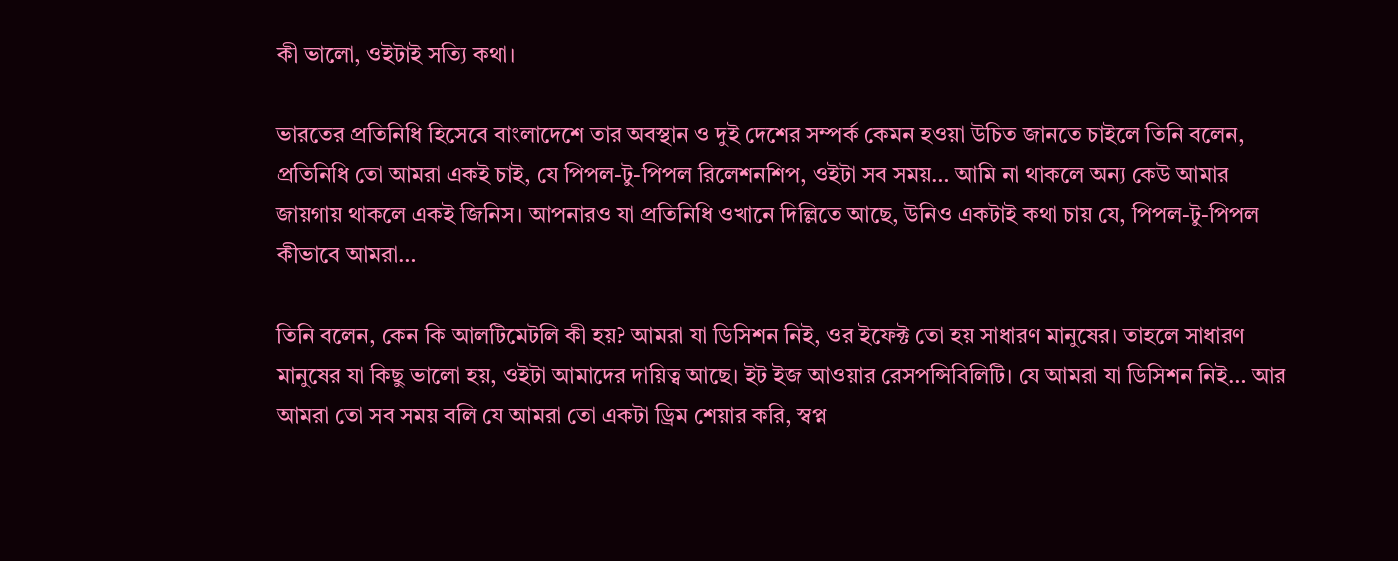কী ভালো, ওইটাই সত্যি কথা।

ভারতের প্রতিনিধি হিসেবে বাংলাদেশে তার অবস্থান ও দুই দেশের সম্পর্ক কেমন হওয়া উচিত জানতে চাইলে তিনি বলেন, প্রতিনিধি তো আমরা একই চাই, যে পিপল-টু-পিপল রিলেশনশিপ, ওইটা সব সময়… আমি না থাকলে অন্য কেউ আমার জায়গায় থাকলে একই জিনিস। আপনারও যা প্রতিনিধি ওখানে দিল্লিতে আছে, উনিও একটাই কথা চায় যে, পিপল-টু-পিপল কীভাবে আমরা…

তিনি বলেন, কেন কি আলটিমেটলি কী হয়? আমরা যা ডিসিশন নিই, ওর ইফেক্ট তো হয় সাধারণ মানুষের। তাহলে সাধারণ মানুষের যা কিছু ভালো হয়, ওইটা আমাদের দায়িত্ব আছে। ইট ইজ আওয়ার রেসপন্সিবিলিটি। যে আমরা যা ডিসিশন নিই… আর আমরা তো সব সময় বলি যে আমরা তো একটা ড্রিম শেয়ার করি, স্বপ্ন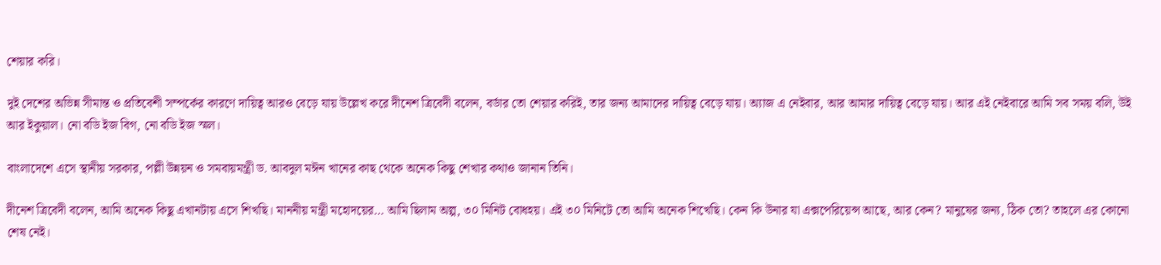শেয়ার করি।

দুই দেশের অভিন্ন সীমান্ত ও প্রতিবেশী সম্পর্কের কারণে দায়িত্ব আরও বেড়ে যায় উল্লেখ করে দীনেশ ত্রিবেদী বলেন, বর্ডার তো শেয়ার করিই, তার জন্য আমাদের দায়িত্ব বেড়ে যায়। অ্যাজ এ নেইবার, আর আমার দায়িত্ব বেড়ে যায়। আর এই নেইবারে আমি সব সময় বলি, উই আর ইকুয়াল। নো বডি ইজ বিগ, নো বডি ইজ স্মল।

বাংলাদেশে এসে স্থানীয় সরকার, পল্লী উন্নয়ন ও সমবায়মন্ত্রী ড. আবদুল মঈন খানের কাছ থেকে অনেক কিছু শেখার কথাও জানান তিনি।

দীনেশ ত্রিবেদী বলেন, আমি অনেক কিছু এখানটায় এসে শিখছি। মাননীয় মন্ত্রী মহোদয়ের… আমি ছিলাম অল্প, ৩০ মিনিট বোধহয়। এই ৩০ মিনিটে তো আমি অনেক শিখেছি। কেন কি উনার যা এক্সপেরিয়েন্স আছে, আর কেন? মানুষের জন্য, ঠিক তো? তাহলে এর কোনো শেষ নেই।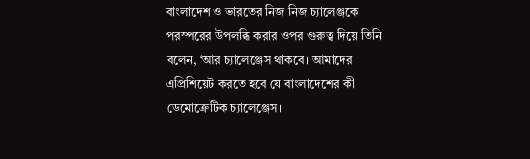বাংলাদেশ ও ভারতের নিজ নিজ চ্যালেঞ্জকে পরস্পরের উপলব্ধি করার ওপর গুরুত্ব দিয়ে তিনি বলেন, ‘আর চ্যালেঞ্জেস থাকবে। আমাদের এপ্রিশিয়েট করতে হবে যে বাংলাদেশের কী ডেমোক্রেটিক চ্যালেঞ্জেস।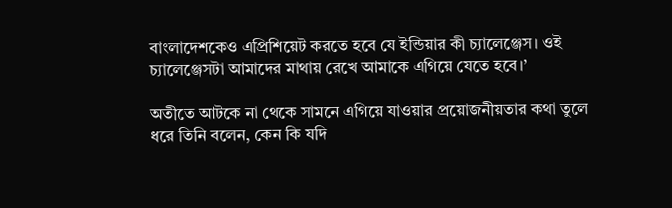বাংলাদেশকেও এপ্রিশিয়েট করতে হবে যে ইন্ডিয়ার কী চ্যালেঞ্জেস। ওই চ্যালেঞ্জেসটা আমাদের মাথায় রেখে আমাকে এগিয়ে যেতে হবে।’

অতীতে আটকে না থেকে সামনে এগিয়ে যাওয়ার প্রয়োজনীয়তার কথা তুলে ধরে তিনি বলেন, কেন কি যদি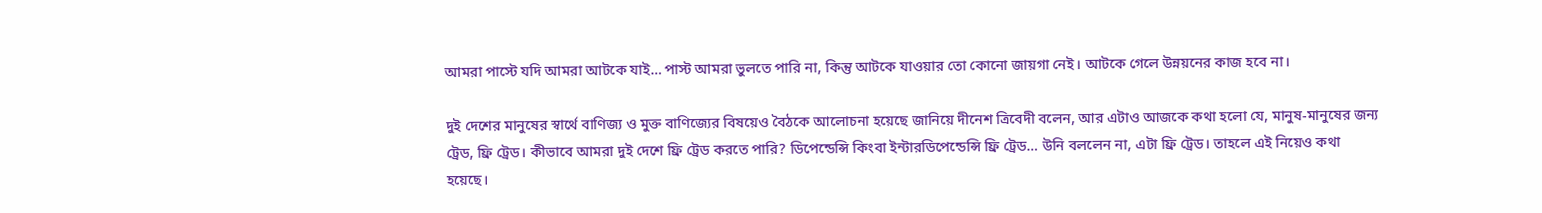আমরা পাস্টে যদি আমরা আটকে যাই… পাস্ট আমরা ভুলতে পারি না, কিন্তু আটকে যাওয়ার তো কোনো জায়গা নেই। আটকে গেলে উন্নয়নের কাজ হবে না।

দুই দেশের মানুষের স্বার্থে বাণিজ্য ও মুক্ত বাণিজ্যের বিষয়েও বৈঠকে আলোচনা হয়েছে জানিয়ে দীনেশ ত্রিবেদী বলেন, আর এটাও আজকে কথা হলো যে, মানুষ-মানুষের জন্য ট্রেড, ফ্রি ট্রেড। কীভাবে আমরা দুই দেশে ফ্রি ট্রেড করতে পারি? ডিপেন্ডেন্সি কিংবা ইন্টারডিপেন্ডেন্সি ফ্রি ট্রেড… উনি বললেন না, এটা ফ্রি ট্রেড। তাহলে এই নিয়েও কথা হয়েছে।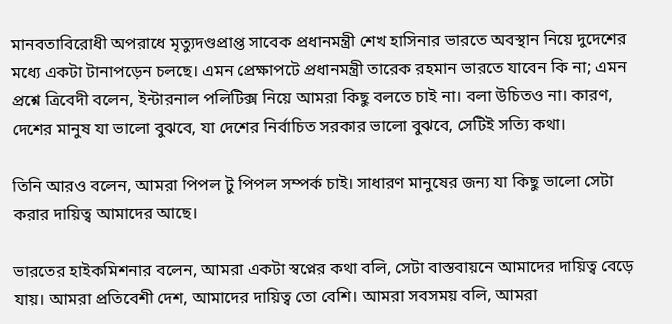মানবতাবিরোধী অপরাধে মৃত্যুদণ্ডপ্রাপ্ত সাবেক প্রধানমন্ত্রী শেখ হাসিনার ভারতে অবস্থান নিয়ে দুদেশের মধ্যে একটা টানাপড়েন চলছে। এমন প্রেক্ষাপটে প্রধানমন্ত্রী তারেক রহমান ভারতে যাবেন কি না; এমন প্রশ্নে ত্রিবেদী বলেন, ইন্টারনাল পলিটিক্স নিয়ে আমরা কিছু বলতে চাই না। বলা উচিতও না। কারণ, দেশের মানুষ যা ভালো বুঝবে, যা দেশের নির্বাচিত সরকার ভালো বুঝবে, সেটিই সত্যি কথা।

তিনি আরও বলেন, আমরা পিপল টু পিপল সম্পর্ক চাই। সাধারণ মানুষের জন্য যা কিছু ভালো সেটা করার দায়িত্ব আমাদের আছে।

ভারতের হাইকমিশনার বলেন, আমরা একটা স্বপ্নের কথা বলি, সেটা বাস্তবায়নে আমাদের দায়িত্ব বেড়ে যায়। আমরা প্রতিবেশী দেশ, আমাদের দায়িত্ব তো বেশি। আমরা সবসময় বলি, আমরা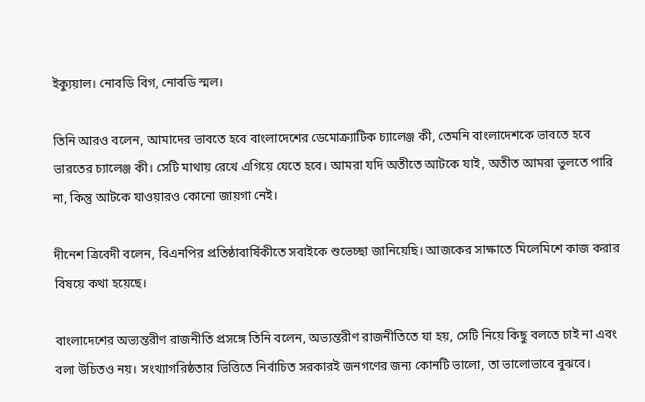ইক্যুয়াল। নোবডি বিগ, নোবডি স্মল।

তিনি আরও বলেন, আমাদের ভাবতে হবে বাংলাদেশের ডেমোক্র্যাটিক চ্যালেঞ্জ কী, তেমনি বাংলাদেশকে ভাবতে হবে ভারতের চ্যালেঞ্জ কী। সেটি মাথায় রেখে এগিয়ে যেতে হবে। আমরা যদি অতীতে আটকে যাই, অতীত আমরা ভুলতে পারি না, কিন্তু আটকে যাওয়ারও কোনো জায়গা নেই।

দীনেশ ত্রিবেদী বলেন, বিএনপির প্রতিষ্ঠাবার্ষিকীতে সবাইকে শুভেচ্ছা জানিয়েছি। আজকের সাক্ষাতে মিলেমিশে কাজ করার বিষয়ে কথা হয়েছে।

বাংলাদেশের অভ্যন্তরীণ রাজনীতি প্রসঙ্গে তিনি বলেন, অভ্যন্তরীণ রাজনীতিতে যা হয়, সেটি নিয়ে কিছু বলতে চাই না এবং বলা উচিতও নয়। সংখ্যাগরিষ্ঠতার ভিত্তিতে নির্বাচিত সরকারই জনগণের জন্য কোনটি ভালো, তা ভালোভাবে বুঝবে।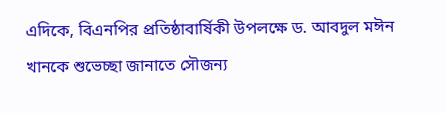এদিকে, বিএনপির প্রতিষ্ঠাবার্ষিকী উপলক্ষে ড. আবদুল মঈন খানকে শুভেচ্ছা জানাতে সৌজন্য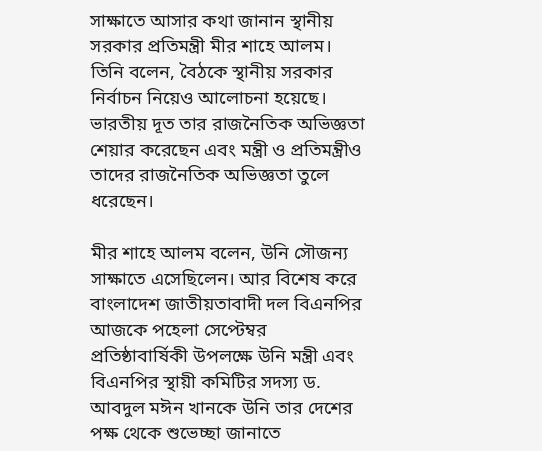সাক্ষাতে আসার কথা জানান স্থানীয় সরকার প্রতিমন্ত্রী মীর শাহে আলম। তিনি বলেন, বৈঠকে স্থানীয় সরকার নির্বাচন নিয়েও আলোচনা হয়েছে। ভারতীয় দূত তার রাজনৈতিক অভিজ্ঞতা শেয়ার করেছেন এবং মন্ত্রী ও প্রতিমন্ত্রীও তাদের রাজনৈতিক অভিজ্ঞতা তুলে ধরেছেন।

মীর শাহে আলম বলেন, উনি সৌজন্য সাক্ষাতে এসেছিলেন। আর বিশেষ করে বাংলাদেশ জাতীয়তাবাদী দল বিএনপির আজকে পহেলা সেপ্টেম্বর প্রতিষ্ঠাবার্ষিকী উপলক্ষে উনি মন্ত্রী এবং বিএনপির স্থায়ী কমিটির সদস্য ড. আবদুল মঈন খানকে উনি তার দেশের পক্ষ থেকে শুভেচ্ছা জানাতে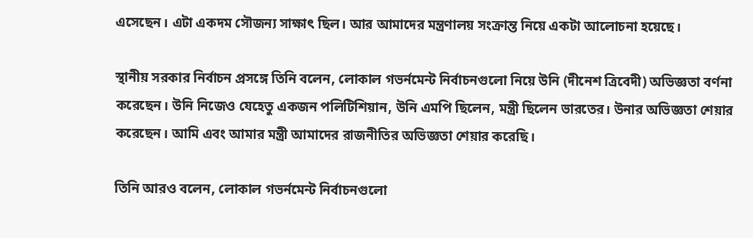এসেছেন। এটা একদম সৌজন্য সাক্ষাৎ ছিল। আর আমাদের মন্ত্রণালয় সংক্রান্ত নিয়ে একটা আলোচনা হয়েছে।

স্থানীয় সরকার নির্বাচন প্রসঙ্গে তিনি বলেন, লোকাল গভর্নমেন্ট নির্বাচনগুলো নিয়ে উনি (দীনেশ ত্রিবেদী) অভিজ্ঞতা বর্ণনা করেছেন। উনি নিজেও যেহেতু একজন পলিটিশিয়ান, উনি এমপি ছিলেন, মন্ত্রী ছিলেন ভারতের। উনার অভিজ্ঞতা শেয়ার করেছেন। আমি এবং আমার মন্ত্রী আমাদের রাজনীতির অভিজ্ঞতা শেয়ার করেছি।

তিনি আরও বলেন, লোকাল গভর্নমেন্ট নির্বাচনগুলো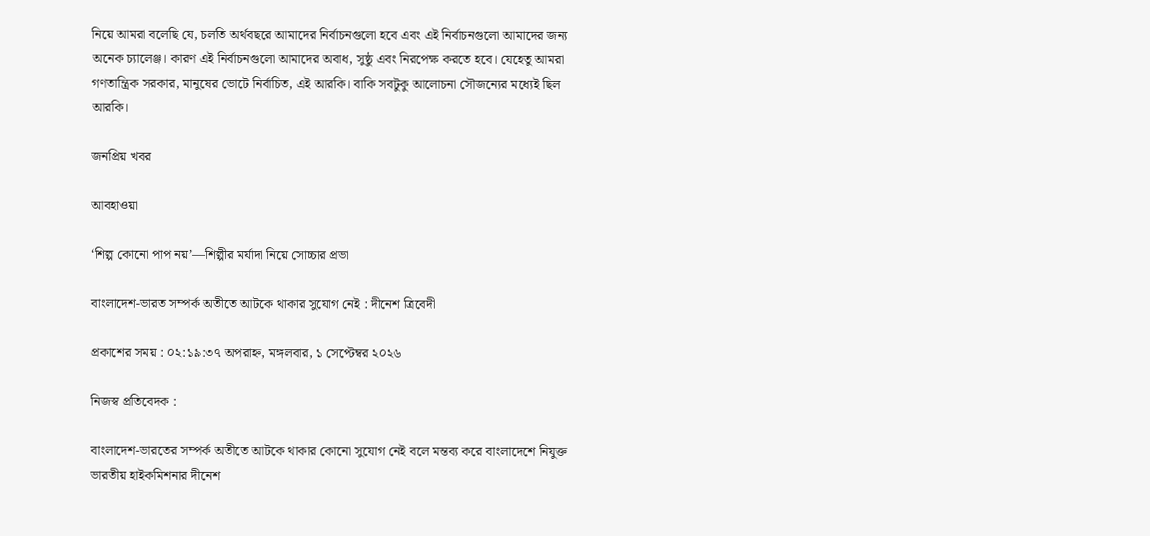নিয়ে আমরা বলেছি যে, চলতি অর্থবছরে আমাদের নির্বাচনগুলো হবে এবং এই নির্বাচনগুলো আমাদের জন্য অনেক চ্যালেঞ্জ। কারণ এই নির্বাচনগুলো আমাদের অবাধ, সুষ্ঠু এবং নিরপেক্ষ করতে হবে। যেহেতু আমরা গণতান্ত্রিক সরকার, মানুষের ভোটে নির্বাচিত, এই আরকি। বাকি সবটুকু আলোচনা সৌজন্যের মধ্যেই ছিল আরকি।

জনপ্রিয় খবর

আবহাওয়া

‘শিল্প কোনো পাপ নয়’—শিল্পীর মর্যাদা নিয়ে সোচ্চার প্রভা

বাংলাদেশ-ভারত সম্পর্ক অতীতে আটকে থাকার সুযোগ নেই : দীনেশ ত্রিবেদী

প্রকাশের সময় : ০২:১৯:৩৭ অপরাহ্ন, মঙ্গলবার, ১ সেপ্টেম্বর ২০২৬

নিজস্ব প্রতিবেদক :

বাংলাদেশ-ভারতের সম্পর্ক অতীতে আটকে থাকার কোনো সুযোগ নেই বলে মন্তব্য করে বাংলাদেশে নিযুক্ত ভারতীয় হাইকমিশনার দীনেশ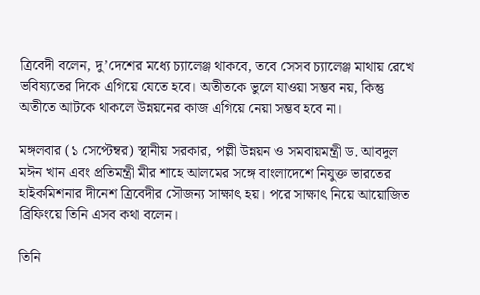ত্রিবেদী বলেন, দু’দেশের মধ্যে চ্যালেঞ্জ থাকবে, তবে সেসব চ্যালেঞ্জ মাথায় রেখে ভবিষ্যতের দিকে এগিয়ে যেতে হবে। অতীতকে ভুলে যাওয়া সম্ভব নয়, কিন্তু অতীতে আটকে থাকলে উন্নয়নের কাজ এগিয়ে নেয়া সম্ভব হবে না।

মঙ্গলবার (১ সেপ্টেম্বর) স্থানীয় সরকার, পল্লী উন্নয়ন ও সমবায়মন্ত্রী ড. আবদুল মঈন খান এবং প্রতিমন্ত্রী মীর শাহে আলমের সঙ্গে বাংলাদেশে নিযুক্ত ভারতের হাইকমিশনার দীনেশ ত্রিবেদীর সৌজন্য সাক্ষাৎ হয়। পরে সাক্ষাৎ নিয়ে আয়োজিত ব্রিফিংয়ে তিনি এসব কথা বলেন।

তিনি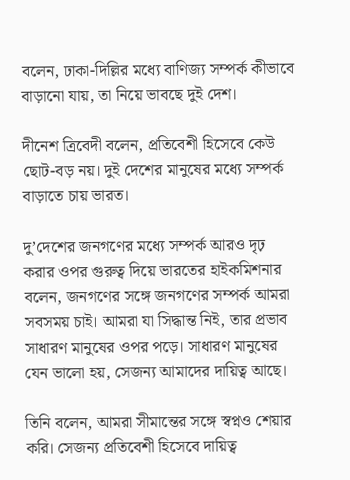বলেন, ঢাকা-দিল্লির মধ্যে বাণিজ্য সম্পর্ক কীভাবে বাড়ানো যায়, তা নিয়ে ভাবছে দুই দেশ।

দীনেশ ত্রিবেদী বলেন, প্রতিবেশী হিসেবে কেউ ছোট-বড় নয়। দুই দেশের মানুষের মধ্যে সম্পর্ক বাড়াতে চায় ভারত।

দু’দেশের জনগণের মধ্যে সম্পর্ক আরও দৃঢ় করার ওপর গুরুত্ব দিয়ে ভারতের হাইকমিশনার বলেন, জনগণের সঙ্গে জনগণের সম্পর্ক আমরা সবসময় চাই। আমরা যা সিদ্ধান্ত নিই, তার প্রভাব সাধারণ মানুষের ওপর পড়ে। সাধারণ মানুষের যেন ভালো হয়, সেজন্য আমাদের দায়িত্ব আছে।

তিনি বলেন, আমরা সীমান্তের সঙ্গে স্বপ্নও শেয়ার করি। সেজন্য প্রতিবেশী হিসেবে দায়িত্ব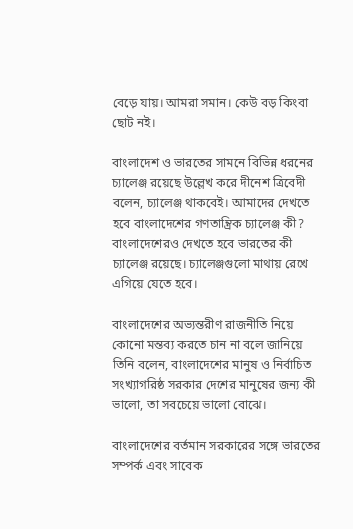বেড়ে যায়। আমরা সমান। কেউ বড় কিংবা ছোট নই।

বাংলাদেশ ও ভারতের সামনে বিভিন্ন ধরনের চ্যালেঞ্জ রয়েছে উল্লেখ করে দীনেশ ত্রিবেদী বলেন, চ্যালেঞ্জ থাকবেই। আমাদের দেখতে হবে বাংলাদেশের গণতান্ত্রিক চ্যালেঞ্জ কী? বাংলাদেশেরও দেখতে হবে ভারতের কী চ্যালেঞ্জ রয়েছে। চ্যালেঞ্জগুলো মাথায় রেখে এগিয়ে যেতে হবে।

বাংলাদেশের অভ্যন্তরীণ রাজনীতি নিয়ে কোনো মন্তব্য করতে চান না বলে জানিয়ে তিনি বলেন, বাংলাদেশের মানুষ ও নির্বাচিত সংখ্যাগরিষ্ঠ সরকার দেশের মানুষের জন্য কী ভালো, তা সবচেয়ে ভালো বোঝে।

বাংলাদেশের বর্তমান সরকারের সঙ্গে ভারতের সম্পর্ক এবং সাবেক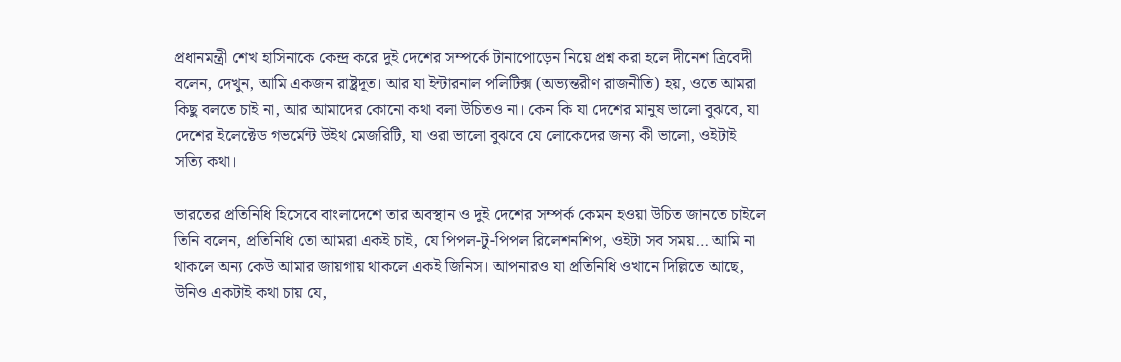প্রধানমন্ত্রী শেখ হাসিনাকে কেন্দ্র করে দুই দেশের সম্পর্কে টানাপোড়েন নিয়ে প্রশ্ন করা হলে দীনেশ ত্রিবেদী বলেন, দেখুন, আমি একজন রাষ্ট্রদূত। আর যা ইন্টারনাল পলিটিক্স (অভ্যন্তরীণ রাজনীতি) হয়, ওতে আমরা কিছু বলতে চাই না, আর আমাদের কোনো কথা বলা উচিতও না। কেন কি যা দেশের মানুষ ভালো বুঝবে, যা দেশের ইলেক্টেড গভর্মেন্ট উইথ মেজরিটি, যা ওরা ভালো বুঝবে যে লোকেদের জন্য কী ভালো, ওইটাই সত্যি কথা।

ভারতের প্রতিনিধি হিসেবে বাংলাদেশে তার অবস্থান ও দুই দেশের সম্পর্ক কেমন হওয়া উচিত জানতে চাইলে তিনি বলেন, প্রতিনিধি তো আমরা একই চাই, যে পিপল-টু-পিপল রিলেশনশিপ, ওইটা সব সময়… আমি না থাকলে অন্য কেউ আমার জায়গায় থাকলে একই জিনিস। আপনারও যা প্রতিনিধি ওখানে দিল্লিতে আছে, উনিও একটাই কথা চায় যে,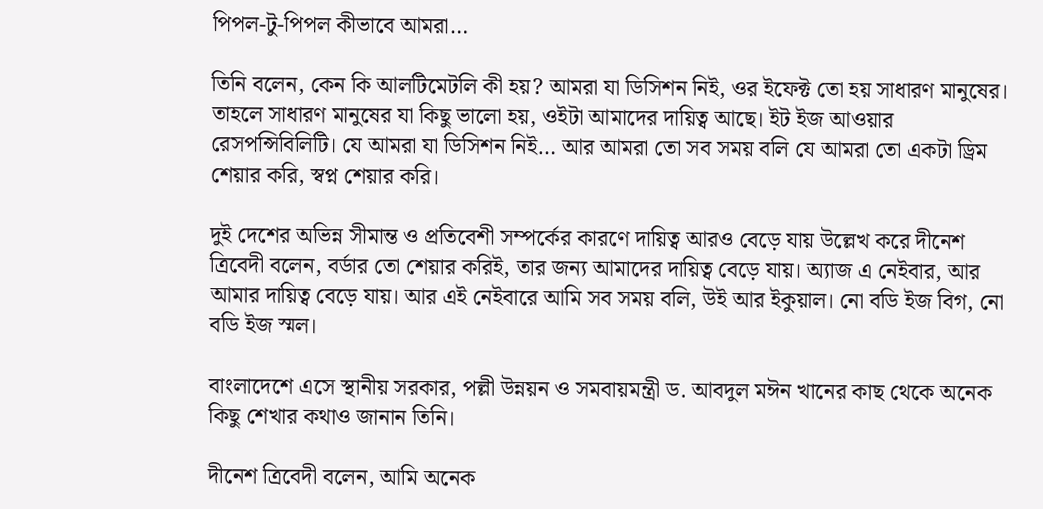পিপল-টু-পিপল কীভাবে আমরা…

তিনি বলেন, কেন কি আলটিমেটলি কী হয়? আমরা যা ডিসিশন নিই, ওর ইফেক্ট তো হয় সাধারণ মানুষের। তাহলে সাধারণ মানুষের যা কিছু ভালো হয়, ওইটা আমাদের দায়িত্ব আছে। ইট ইজ আওয়ার রেসপন্সিবিলিটি। যে আমরা যা ডিসিশন নিই… আর আমরা তো সব সময় বলি যে আমরা তো একটা ড্রিম শেয়ার করি, স্বপ্ন শেয়ার করি।

দুই দেশের অভিন্ন সীমান্ত ও প্রতিবেশী সম্পর্কের কারণে দায়িত্ব আরও বেড়ে যায় উল্লেখ করে দীনেশ ত্রিবেদী বলেন, বর্ডার তো শেয়ার করিই, তার জন্য আমাদের দায়িত্ব বেড়ে যায়। অ্যাজ এ নেইবার, আর আমার দায়িত্ব বেড়ে যায়। আর এই নেইবারে আমি সব সময় বলি, উই আর ইকুয়াল। নো বডি ইজ বিগ, নো বডি ইজ স্মল।

বাংলাদেশে এসে স্থানীয় সরকার, পল্লী উন্নয়ন ও সমবায়মন্ত্রী ড. আবদুল মঈন খানের কাছ থেকে অনেক কিছু শেখার কথাও জানান তিনি।

দীনেশ ত্রিবেদী বলেন, আমি অনেক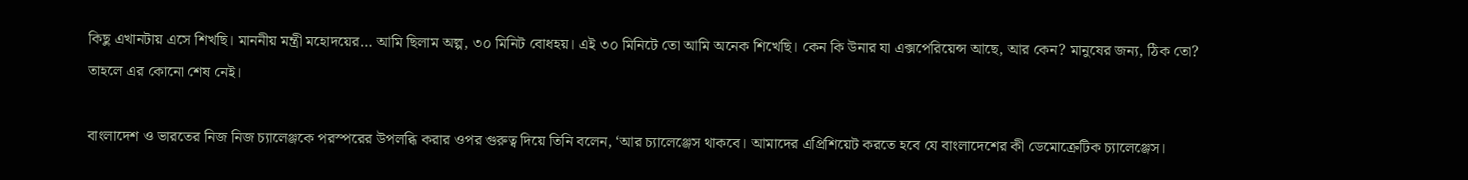কিছু এখানটায় এসে শিখছি। মাননীয় মন্ত্রী মহোদয়ের… আমি ছিলাম অল্প, ৩০ মিনিট বোধহয়। এই ৩০ মিনিটে তো আমি অনেক শিখেছি। কেন কি উনার যা এক্সপেরিয়েন্স আছে, আর কেন? মানুষের জন্য, ঠিক তো? তাহলে এর কোনো শেষ নেই।

বাংলাদেশ ও ভারতের নিজ নিজ চ্যালেঞ্জকে পরস্পরের উপলব্ধি করার ওপর গুরুত্ব দিয়ে তিনি বলেন, ‘আর চ্যালেঞ্জেস থাকবে। আমাদের এপ্রিশিয়েট করতে হবে যে বাংলাদেশের কী ডেমোক্রেটিক চ্যালেঞ্জেস।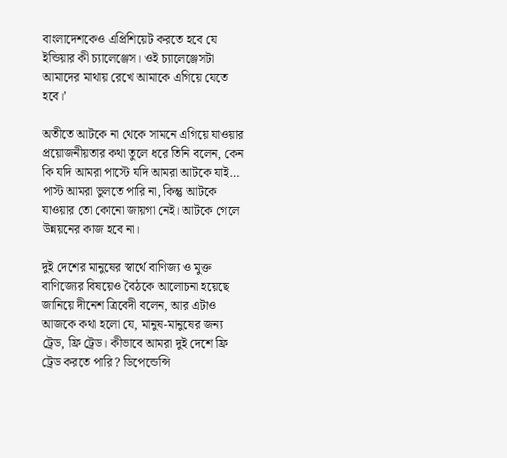বাংলাদেশকেও এপ্রিশিয়েট করতে হবে যে ইন্ডিয়ার কী চ্যালেঞ্জেস। ওই চ্যালেঞ্জেসটা আমাদের মাথায় রেখে আমাকে এগিয়ে যেতে হবে।’

অতীতে আটকে না থেকে সামনে এগিয়ে যাওয়ার প্রয়োজনীয়তার কথা তুলে ধরে তিনি বলেন, কেন কি যদি আমরা পাস্টে যদি আমরা আটকে যাই… পাস্ট আমরা ভুলতে পারি না, কিন্তু আটকে যাওয়ার তো কোনো জায়গা নেই। আটকে গেলে উন্নয়নের কাজ হবে না।

দুই দেশের মানুষের স্বার্থে বাণিজ্য ও মুক্ত বাণিজ্যের বিষয়েও বৈঠকে আলোচনা হয়েছে জানিয়ে দীনেশ ত্রিবেদী বলেন, আর এটাও আজকে কথা হলো যে, মানুষ-মানুষের জন্য ট্রেড, ফ্রি ট্রেড। কীভাবে আমরা দুই দেশে ফ্রি ট্রেড করতে পারি? ডিপেন্ডেন্সি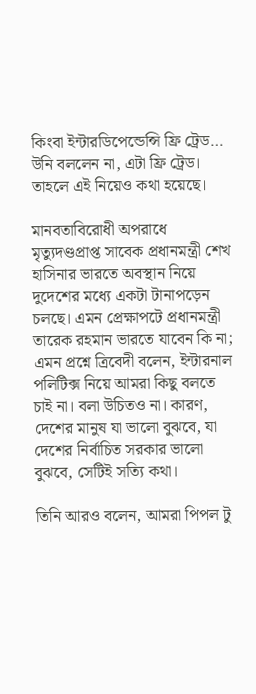কিংবা ইন্টারডিপেন্ডেন্সি ফ্রি ট্রেড… উনি বললেন না, এটা ফ্রি ট্রেড। তাহলে এই নিয়েও কথা হয়েছে।

মানবতাবিরোধী অপরাধে মৃত্যুদণ্ডপ্রাপ্ত সাবেক প্রধানমন্ত্রী শেখ হাসিনার ভারতে অবস্থান নিয়ে দুদেশের মধ্যে একটা টানাপড়েন চলছে। এমন প্রেক্ষাপটে প্রধানমন্ত্রী তারেক রহমান ভারতে যাবেন কি না; এমন প্রশ্নে ত্রিবেদী বলেন, ইন্টারনাল পলিটিক্স নিয়ে আমরা কিছু বলতে চাই না। বলা উচিতও না। কারণ, দেশের মানুষ যা ভালো বুঝবে, যা দেশের নির্বাচিত সরকার ভালো বুঝবে, সেটিই সত্যি কথা।

তিনি আরও বলেন, আমরা পিপল টু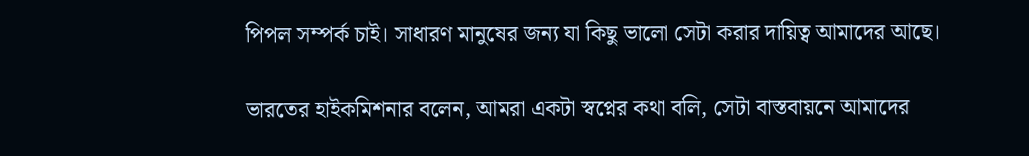পিপল সম্পর্ক চাই। সাধারণ মানুষের জন্য যা কিছু ভালো সেটা করার দায়িত্ব আমাদের আছে।

ভারতের হাইকমিশনার বলেন, আমরা একটা স্বপ্নের কথা বলি, সেটা বাস্তবায়নে আমাদের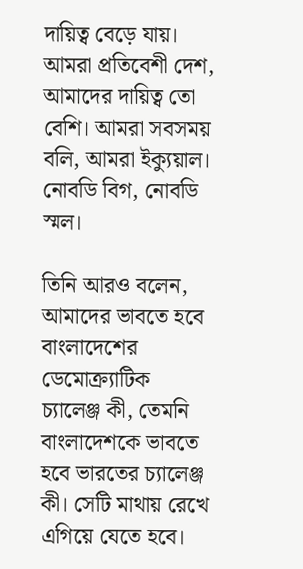দায়িত্ব বেড়ে যায়। আমরা প্রতিবেশী দেশ, আমাদের দায়িত্ব তো বেশি। আমরা সবসময় বলি, আমরা ইক্যুয়াল। নোবডি বিগ, নোবডি স্মল।

তিনি আরও বলেন, আমাদের ভাবতে হবে বাংলাদেশের ডেমোক্র্যাটিক চ্যালেঞ্জ কী, তেমনি বাংলাদেশকে ভাবতে হবে ভারতের চ্যালেঞ্জ কী। সেটি মাথায় রেখে এগিয়ে যেতে হবে।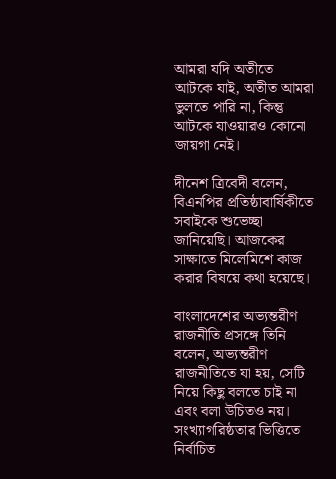আমরা যদি অতীতে আটকে যাই, অতীত আমরা ভুলতে পারি না, কিন্তু আটকে যাওয়ারও কোনো জায়গা নেই।

দীনেশ ত্রিবেদী বলেন, বিএনপির প্রতিষ্ঠাবার্ষিকীতে সবাইকে শুভেচ্ছা জানিয়েছি। আজকের সাক্ষাতে মিলেমিশে কাজ করার বিষয়ে কথা হয়েছে।

বাংলাদেশের অভ্যন্তরীণ রাজনীতি প্রসঙ্গে তিনি বলেন, অভ্যন্তরীণ রাজনীতিতে যা হয়, সেটি নিয়ে কিছু বলতে চাই না এবং বলা উচিতও নয়। সংখ্যাগরিষ্ঠতার ভিত্তিতে নির্বাচিত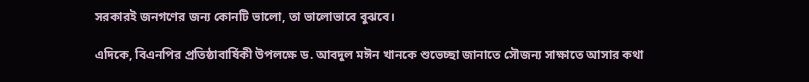সরকারই জনগণের জন্য কোনটি ভালো, তা ভালোভাবে বুঝবে।

এদিকে, বিএনপির প্রতিষ্ঠাবার্ষিকী উপলক্ষে ড. আবদুল মঈন খানকে শুভেচ্ছা জানাতে সৌজন্য সাক্ষাতে আসার কথা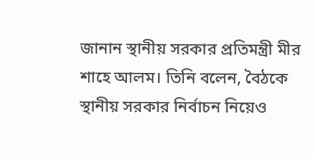জানান স্থানীয় সরকার প্রতিমন্ত্রী মীর শাহে আলম। তিনি বলেন, বৈঠকে স্থানীয় সরকার নির্বাচন নিয়েও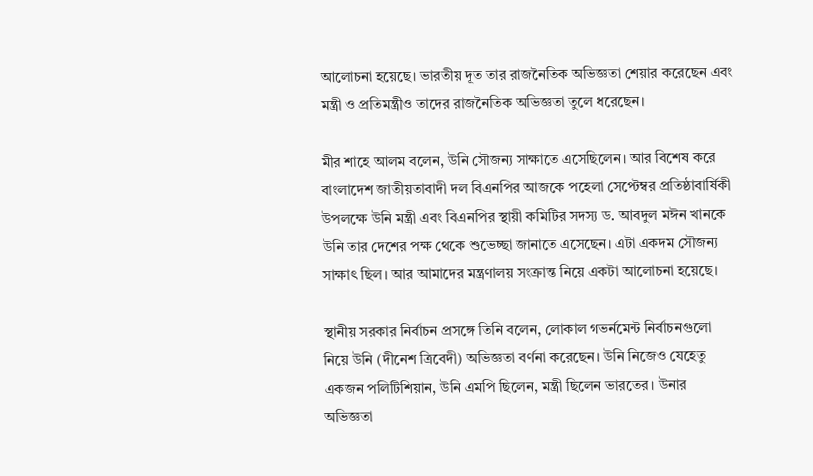আলোচনা হয়েছে। ভারতীয় দূত তার রাজনৈতিক অভিজ্ঞতা শেয়ার করেছেন এবং মন্ত্রী ও প্রতিমন্ত্রীও তাদের রাজনৈতিক অভিজ্ঞতা তুলে ধরেছেন।

মীর শাহে আলম বলেন, উনি সৌজন্য সাক্ষাতে এসেছিলেন। আর বিশেষ করে বাংলাদেশ জাতীয়তাবাদী দল বিএনপির আজকে পহেলা সেপ্টেম্বর প্রতিষ্ঠাবার্ষিকী উপলক্ষে উনি মন্ত্রী এবং বিএনপির স্থায়ী কমিটির সদস্য ড. আবদুল মঈন খানকে উনি তার দেশের পক্ষ থেকে শুভেচ্ছা জানাতে এসেছেন। এটা একদম সৌজন্য সাক্ষাৎ ছিল। আর আমাদের মন্ত্রণালয় সংক্রান্ত নিয়ে একটা আলোচনা হয়েছে।

স্থানীয় সরকার নির্বাচন প্রসঙ্গে তিনি বলেন, লোকাল গভর্নমেন্ট নির্বাচনগুলো নিয়ে উনি (দীনেশ ত্রিবেদী) অভিজ্ঞতা বর্ণনা করেছেন। উনি নিজেও যেহেতু একজন পলিটিশিয়ান, উনি এমপি ছিলেন, মন্ত্রী ছিলেন ভারতের। উনার অভিজ্ঞতা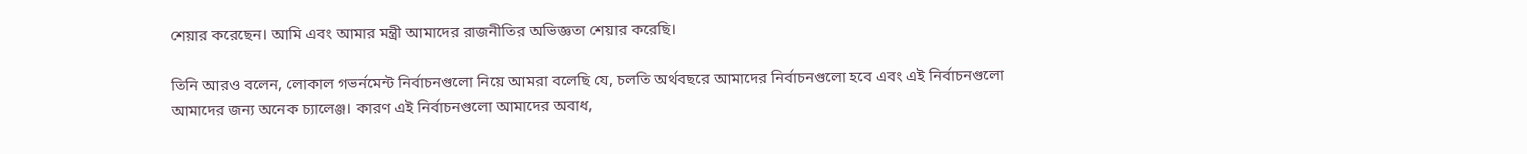শেয়ার করেছেন। আমি এবং আমার মন্ত্রী আমাদের রাজনীতির অভিজ্ঞতা শেয়ার করেছি।

তিনি আরও বলেন, লোকাল গভর্নমেন্ট নির্বাচনগুলো নিয়ে আমরা বলেছি যে, চলতি অর্থবছরে আমাদের নির্বাচনগুলো হবে এবং এই নির্বাচনগুলো আমাদের জন্য অনেক চ্যালেঞ্জ। কারণ এই নির্বাচনগুলো আমাদের অবাধ,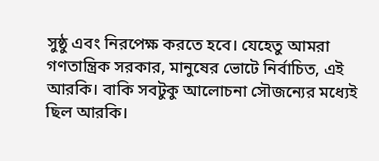সুষ্ঠু এবং নিরপেক্ষ করতে হবে। যেহেতু আমরা গণতান্ত্রিক সরকার, মানুষের ভোটে নির্বাচিত, এই আরকি। বাকি সবটুকু আলোচনা সৌজন্যের মধ্যেই ছিল আরকি।